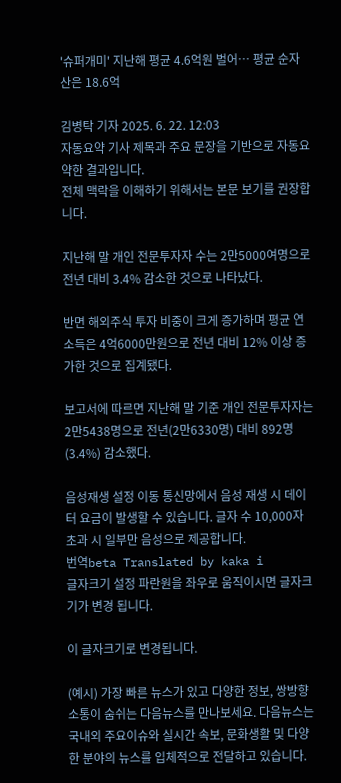'슈퍼개미' 지난해 평균 4.6억원 벌어… 평균 순자산은 18.6억

김병탁 기자 2025. 6. 22. 12:03
자동요약 기사 제목과 주요 문장을 기반으로 자동요약한 결과입니다.
전체 맥락을 이해하기 위해서는 본문 보기를 권장합니다.

지난해 말 개인 전문투자자 수는 2만5000여명으로 전년 대비 3.4% 감소한 것으로 나타났다.

반면 해외주식 투자 비중이 크게 증가하며 평균 연 소득은 4억6000만원으로 전년 대비 12% 이상 증가한 것으로 집계됐다.

보고서에 따르면 지난해 말 기준 개인 전문투자자는 2만5438명으로 전년(2만6330명) 대비 892명(3.4%) 감소했다.

음성재생 설정 이동 통신망에서 음성 재생 시 데이터 요금이 발생할 수 있습니다. 글자 수 10,000자 초과 시 일부만 음성으로 제공합니다.
번역beta Translated by kaka i
글자크기 설정 파란원을 좌우로 움직이시면 글자크기가 변경 됩니다.

이 글자크기로 변경됩니다.

(예시) 가장 빠른 뉴스가 있고 다양한 정보, 쌍방향 소통이 숨쉬는 다음뉴스를 만나보세요. 다음뉴스는 국내외 주요이슈와 실시간 속보, 문화생활 및 다양한 분야의 뉴스를 입체적으로 전달하고 있습니다.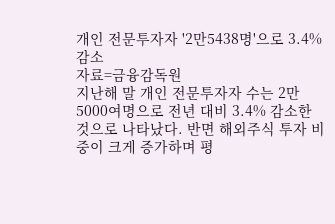개인 전문투자자 '2만5438명'으로 3.4% 감소
자료=금융감독원
지난해 말 개인 전문투자자 수는 2만5000여명으로 전년 대비 3.4% 감소한 것으로 나타났다. 반면 해외주식 투자 비중이 크게 증가하며 평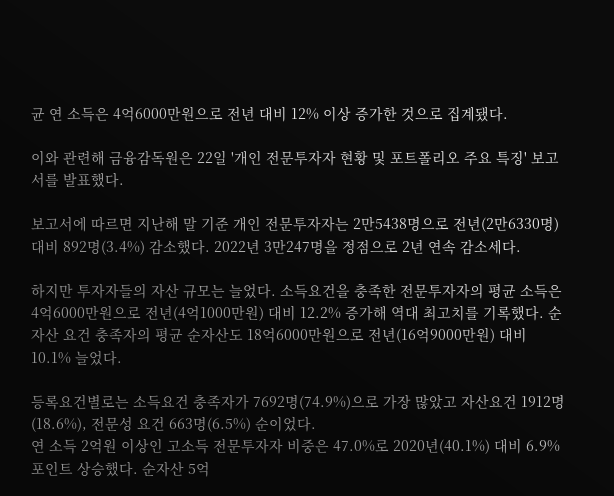균 연 소득은 4억6000만원으로 전년 대비 12% 이상 증가한 것으로 집계됐다.

이와 관련해 금융감독원은 22일 '개인 전문투자자 현황 및 포트폴리오 주요 특징' 보고서를 발표했다.

보고서에 따르면 지난해 말 기준 개인 전문투자자는 2만5438명으로 전년(2만6330명) 대비 892명(3.4%) 감소했다. 2022년 3만247명을 정점으로 2년 연속 감소세다.

하지만 투자자들의 자산 규모는 늘었다. 소득요건을 충족한 전문투자자의 평균 소득은 4억6000만원으로 전년(4억1000만원) 대비 12.2% 증가해 역대 최고치를 기록했다. 순자산 요건 충족자의 평균 순자산도 18억6000만원으로 전년(16억9000만원) 대비 10.1% 늘었다.

등록요건별로는 소득요건 충족자가 7692명(74.9%)으로 가장 많았고 자산요건 1912명(18.6%), 전문성 요건 663명(6.5%) 순이었다.
연 소득 2억원 이상인 고소득 전문투자자 비중은 47.0%로 2020년(40.1%) 대비 6.9%포인트 상승했다. 순자산 5억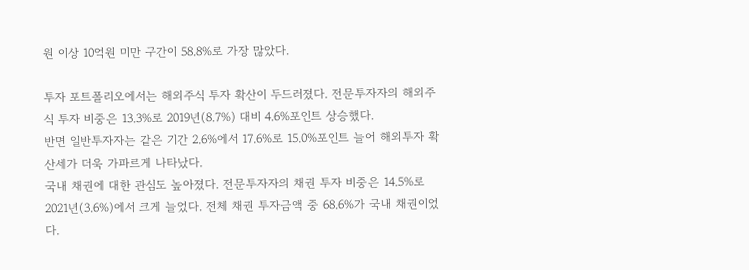원 이상 10억원 미만 구간이 58.8%로 가장 많았다.

투자 포트폴리오에서는 해외주식 투자 확산이 두드러졌다. 전문투자자의 해외주식 투자 비중은 13.3%로 2019년(8.7%) 대비 4.6%포인트 상승했다.
반면 일반투자자는 같은 기간 2.6%에서 17.6%로 15.0%포인트 늘어 해외투자 확산세가 더욱 가파르게 나타났다.
국내 채권에 대한 관심도 높아졌다. 전문투자자의 채권 투자 비중은 14.5%로 2021년(3.6%)에서 크게 늘었다. 전체 채권 투자금액 중 68.6%가 국내 채권이었다.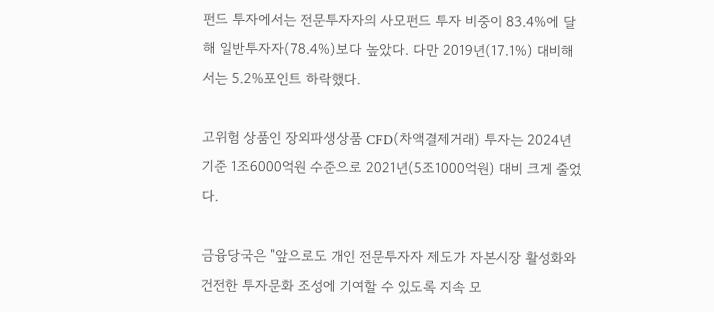펀드 투자에서는 전문투자자의 사모펀드 투자 비중이 83.4%에 달해 일반투자자(78.4%)보다 높았다. 다만 2019년(17.1%) 대비해서는 5.2%포인트 하락했다.

고위험 상품인 장외파생상품 CFD(차액결제거래) 투자는 2024년 기준 1조6000억원 수준으로 2021년(5조1000억원) 대비 크게 줄었다.

금융당국은 "앞으로도 개인 전문투자자 제도가 자본시장 활성화와 건전한 투자문화 조성에 기여할 수 있도록 지속 모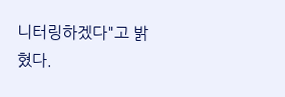니터링하겠다"고 밝혔다.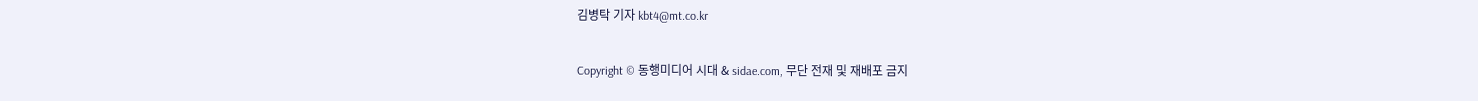김병탁 기자 kbt4@mt.co.kr

Copyright © 동행미디어 시대 & sidae.com, 무단 전재 및 재배포 금지